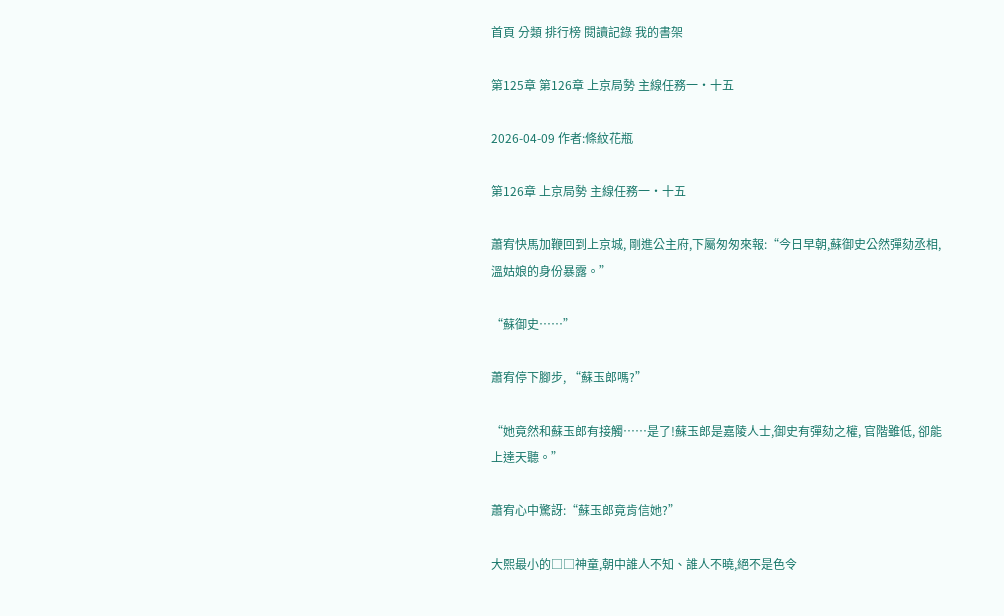首頁 分類 排行榜 閱讀記錄 我的書架

第125章 第126章 上京局勢 主線任務一·十五

2026-04-09 作者:條紋花瓶

第126章 上京局勢 主線任務一·十五

蕭宥快馬加鞭回到上京城, 剛進公主府,下屬匆匆來報:“今日早朝,蘇御史公然彈劾丞相, 溫姑娘的身份暴露。”

“蘇御史……”

蕭宥停下腳步, “蘇玉郎嗎?”

“她竟然和蘇玉郎有接觸……是了!蘇玉郎是嘉陵人士,御史有彈劾之權, 官階雖低, 卻能上達天聽。”

蕭宥心中驚訝:“蘇玉郎竟肯信她?”

大熙最小的□□神童,朝中誰人不知、誰人不曉,絕不是色令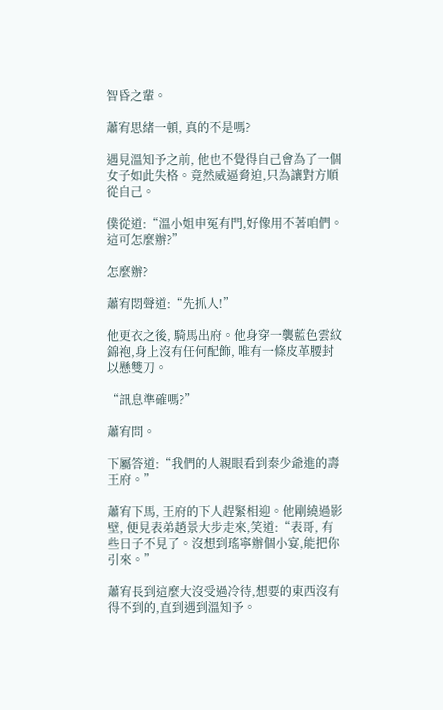智昏之輩。

蕭宥思緒一頓, 真的不是嗎?

遇見溫知予之前, 他也不覺得自己會為了一個女子如此失格。竟然威逼脅迫,只為讓對方順從自己。

僕從道:“溫小姐申冤有門,好像用不著咱們。這可怎麼辦?”

怎麼辦?

蕭宥悶聲道:“先抓人!”

他更衣之後, 騎馬出府。他身穿一襲藍色雲紋錦袍,身上沒有任何配飾, 唯有一條皮革腰封以懸雙刀。

“訊息準確嗎?”

蕭宥問。

下屬答道:“我們的人親眼看到秦少爺進的壽王府。”

蕭宥下馬, 王府的下人趕緊相迎。他剛繞過影壁, 便見表弟趙景大步走來,笑道:“表哥, 有些日子不見了。沒想到瑤寧辦個小宴,能把你引來。”

蕭宥長到這麼大沒受過冷待,想要的東西沒有得不到的,直到遇到溫知予。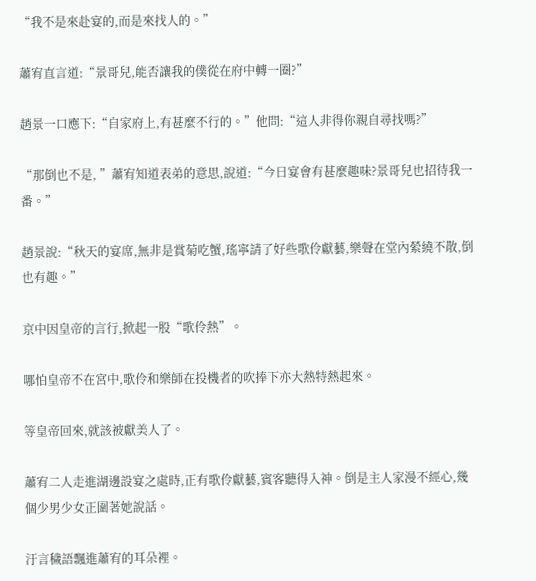“我不是來赴宴的,而是來找人的。”

蕭宥直言道:“景哥兒,能否讓我的僕從在府中轉一圈?”

趙景一口應下:“自家府上,有甚麼不行的。”他問:“這人非得你親自尋找嗎?”

“那倒也不是, ”蕭宥知道表弟的意思,說道:“今日宴會有甚麼趣味?景哥兒也招待我一番。”

趙景說:“秋天的宴席,無非是賞菊吃蟹,瑤寧請了好些歌伶獻藝,樂聲在堂內縈繞不散,倒也有趣。”

京中因皇帝的言行,掀起一股“歌伶熱”。

哪怕皇帝不在宮中,歌伶和樂師在投機者的吹捧下亦大熱特熱起來。

等皇帝回來,就該被獻美人了。

蕭宥二人走進湖邊設宴之處時,正有歌伶獻藝,賓客聽得入神。倒是主人家漫不經心,幾個少男少女正圍著她說話。

汙言穢語飄進蕭宥的耳朵裡。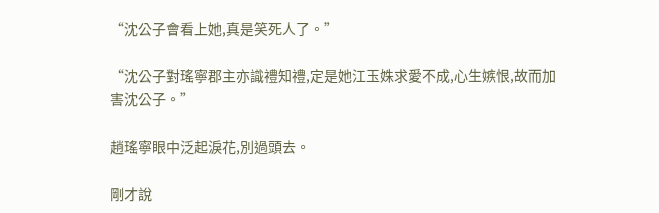“沈公子會看上她,真是笑死人了。”

“沈公子對瑤寧郡主亦識禮知禮,定是她江玉姝求愛不成,心生嫉恨,故而加害沈公子。”

趙瑤寧眼中泛起淚花,別過頭去。

剛才說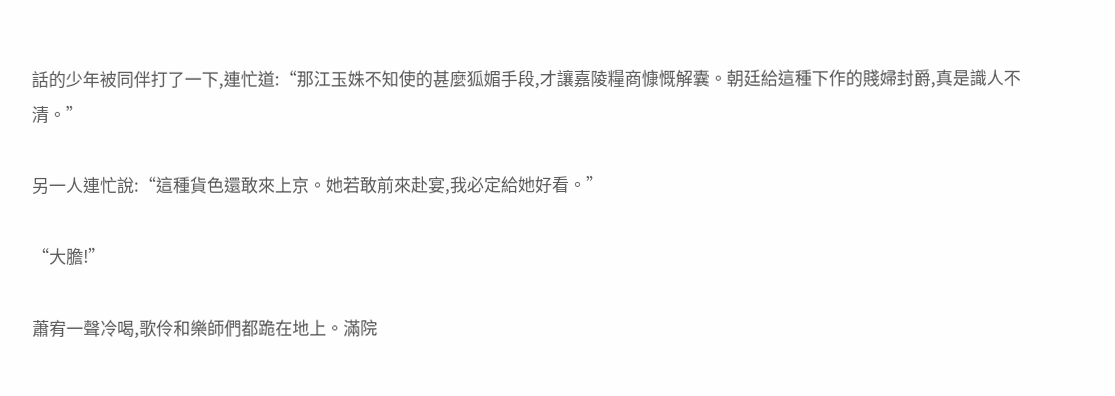話的少年被同伴打了一下,連忙道:“那江玉姝不知使的甚麼狐媚手段,才讓嘉陵糧商慷慨解囊。朝廷給這種下作的賤婦封爵,真是識人不清。”

另一人連忙說:“這種貨色還敢來上京。她若敢前來赴宴,我必定給她好看。”

“大膽!”

蕭宥一聲冷喝,歌伶和樂師們都跪在地上。滿院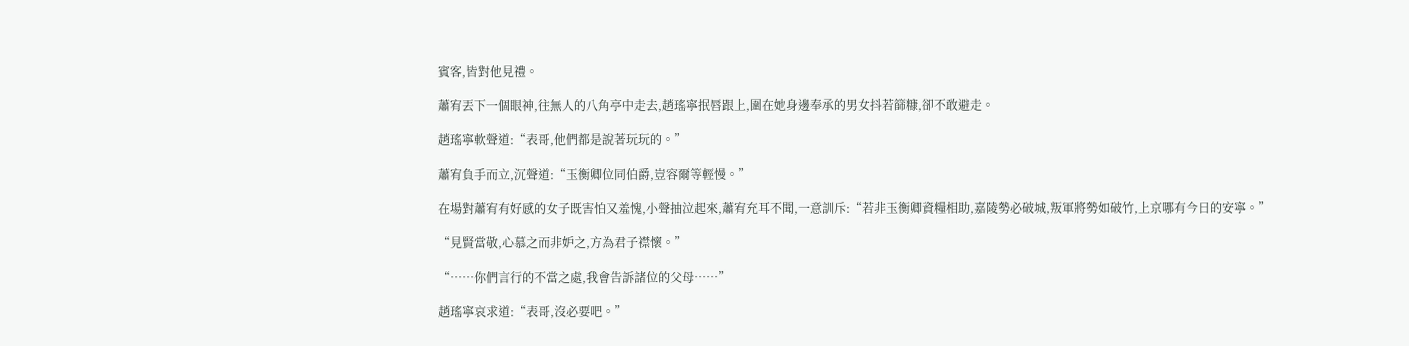賓客,皆對他見禮。

蕭宥丟下一個眼神,往無人的八角亭中走去,趙瑤寧抿唇跟上,圍在她身邊奉承的男女抖若篩糠,卻不敢避走。

趙瑤寧軟聲道:“表哥,他們都是說著玩玩的。”

蕭宥負手而立,沉聲道:“玉衡卿位同伯爵,豈容爾等輕慢。”

在場對蕭宥有好感的女子既害怕又羞愧,小聲抽泣起來,蕭宥充耳不聞,一意訓斥:“若非玉衡卿資糧相助,嘉陵勢必破城,叛軍將勢如破竹,上京哪有今日的安寧。”

“見賢當敬,心慕之而非妒之,方為君子襟懷。”

“……你們言行的不當之處,我會告訴諸位的父母……”

趙瑤寧哀求道:“表哥,沒必要吧。”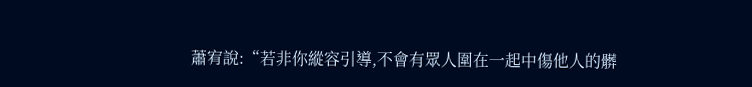蕭宥說:“若非你縱容引導,不會有眾人圍在一起中傷他人的髒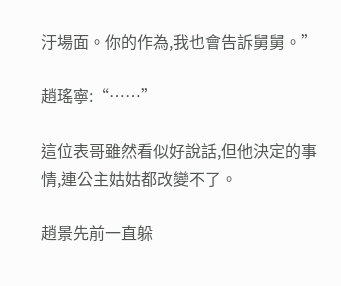汙場面。你的作為,我也會告訴舅舅。”

趙瑤寧:“……”

這位表哥雖然看似好說話,但他決定的事情,連公主姑姑都改變不了。

趙景先前一直躲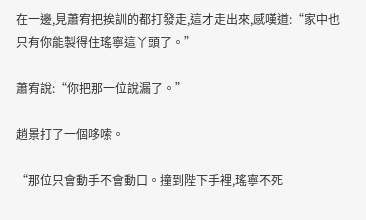在一邊,見蕭宥把挨訓的都打發走,這才走出來,感嘆道:“家中也只有你能製得住瑤寧這丫頭了。”

蕭宥說:“你把那一位說漏了。”

趙景打了一個哆嗦。

“那位只會動手不會動口。撞到陛下手裡,瑤寧不死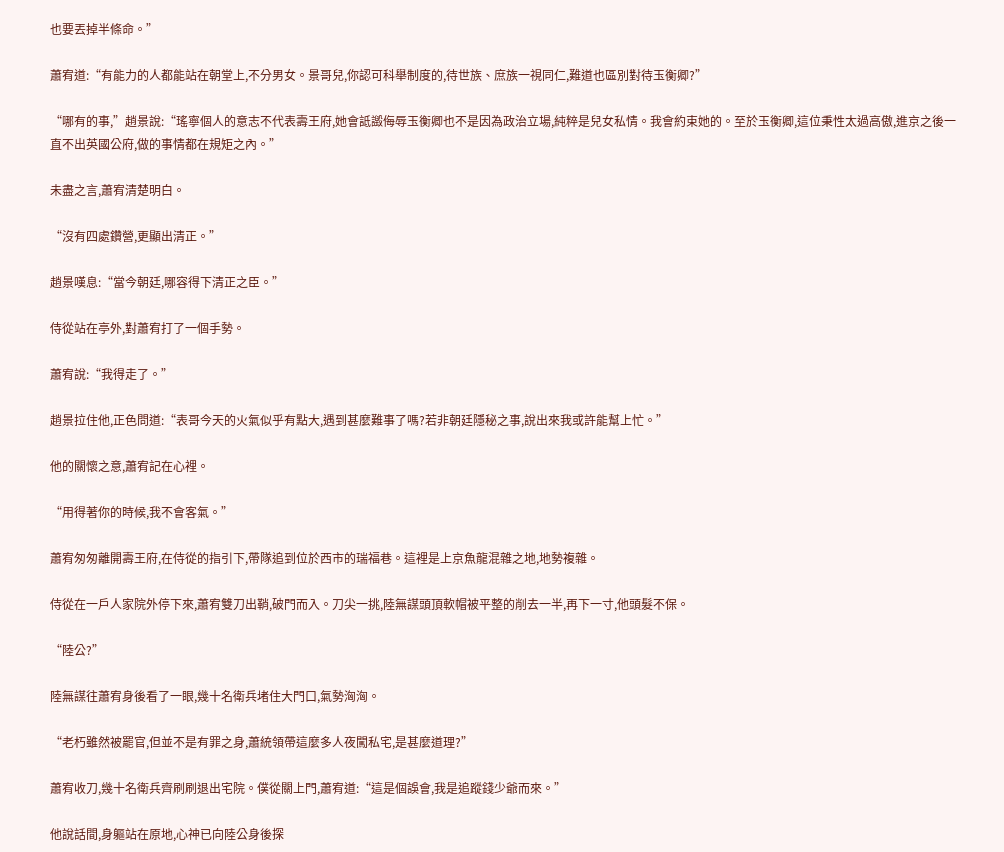也要丟掉半條命。”

蕭宥道:“有能力的人都能站在朝堂上,不分男女。景哥兒,你認可科舉制度的,待世族、庶族一視同仁,難道也區別對待玉衡卿?”

“哪有的事,”趙景說:“瑤寧個人的意志不代表壽王府,她會詆譭侮辱玉衡卿也不是因為政治立場,純粹是兒女私情。我會約束她的。至於玉衡卿,這位秉性太過高傲,進京之後一直不出英國公府,做的事情都在規矩之內。”

未盡之言,蕭宥清楚明白。

“沒有四處鑽營,更顯出清正。”

趙景嘆息:“當今朝廷,哪容得下清正之臣。”

侍從站在亭外,對蕭宥打了一個手勢。

蕭宥說:“我得走了。”

趙景拉住他,正色問道:“表哥今天的火氣似乎有點大,遇到甚麼難事了嗎?若非朝廷隱秘之事,說出來我或許能幫上忙。”

他的關懷之意,蕭宥記在心裡。

“用得著你的時候,我不會客氣。”

蕭宥匆匆離開壽王府,在侍從的指引下,帶隊追到位於西市的瑞福巷。這裡是上京魚龍混雜之地,地勢複雜。

侍從在一戶人家院外停下來,蕭宥雙刀出鞘,破門而入。刀尖一挑,陸無謀頭頂軟帽被平整的削去一半,再下一寸,他頭髮不保。

“陸公?”

陸無謀往蕭宥身後看了一眼,幾十名衛兵堵住大門口,氣勢洶洶。

“老朽雖然被罷官,但並不是有罪之身,蕭統領帶這麼多人夜闖私宅,是甚麼道理?”

蕭宥收刀,幾十名衛兵齊刷刷退出宅院。僕從關上門,蕭宥道:“這是個誤會,我是追蹤錢少爺而來。”

他說話間,身軀站在原地,心神已向陸公身後探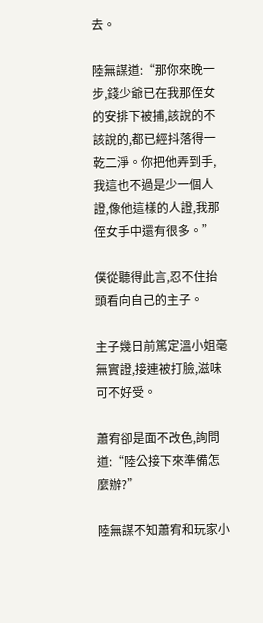去。

陸無謀道:“那你來晚一步,錢少爺已在我那侄女的安排下被捕,該說的不該說的,都已經抖落得一乾二淨。你把他弄到手,我這也不過是少一個人證,像他這樣的人證,我那侄女手中還有很多。”

僕從聽得此言,忍不住抬頭看向自己的主子。

主子幾日前篤定溫小姐毫無實證,接連被打臉,滋味可不好受。

蕭宥卻是面不改色,詢問道:“陸公接下來準備怎麼辦?”

陸無謀不知蕭宥和玩家小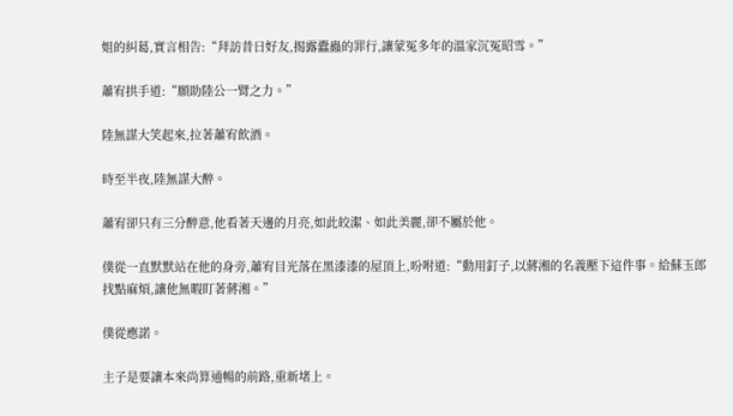姐的糾葛,實言相告:“拜訪昔日好友,揭露蠹蟲的罪行,讓蒙冤多年的溫家沉冤昭雪。”

蕭宥拱手道:“願助陸公一臂之力。”

陸無謀大笑起來,拉著蕭宥飲酒。

時至半夜,陸無謀大醉。

蕭宥卻只有三分醉意,他看著天邊的月亮,如此皎潔、如此美麗,卻不屬於他。

僕從一直默默站在他的身旁,蕭宥目光落在黑漆漆的屋頂上,吩咐道:“動用釘子,以蔣湘的名義壓下這件事。給蘇玉郎找點麻煩,讓他無暇盯著蔣湘。”

僕從應諾。

主子是要讓本來尚算通暢的前路,重新堵上。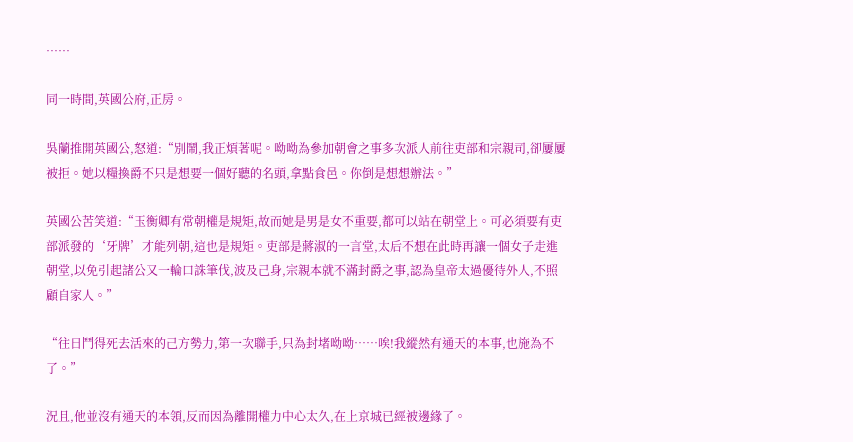……

同一時間,英國公府,正房。

吳蘭推開英國公,怒道:“別鬧,我正煩著呢。呦呦為參加朝會之事多次派人前往吏部和宗親司,卻屢屢被拒。她以糧換爵不只是想要一個好聽的名頭,拿點食邑。你倒是想想辦法。”

英國公苦笑道:“玉衡卿有常朝權是規矩,故而她是男是女不重要,都可以站在朝堂上。可必須要有吏部派發的‘牙牌’才能列朝,這也是規矩。吏部是蔣淑的一言堂,太后不想在此時再讓一個女子走進朝堂,以免引起諸公又一輪口誅筆伐,波及己身,宗親本就不滿封爵之事,認為皇帝太過優待外人,不照顧自家人。”

“往日鬥得死去活來的己方勢力,第一次聯手,只為封堵呦呦……唉!我縱然有通天的本事,也施為不了。”

況且,他並沒有通天的本領,反而因為離開權力中心太久,在上京城已經被邊緣了。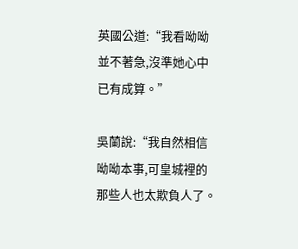英國公道:“我看呦呦並不著急,沒準她心中已有成算。”

吳蘭說:“我自然相信呦呦本事,可皇城裡的那些人也太欺負人了。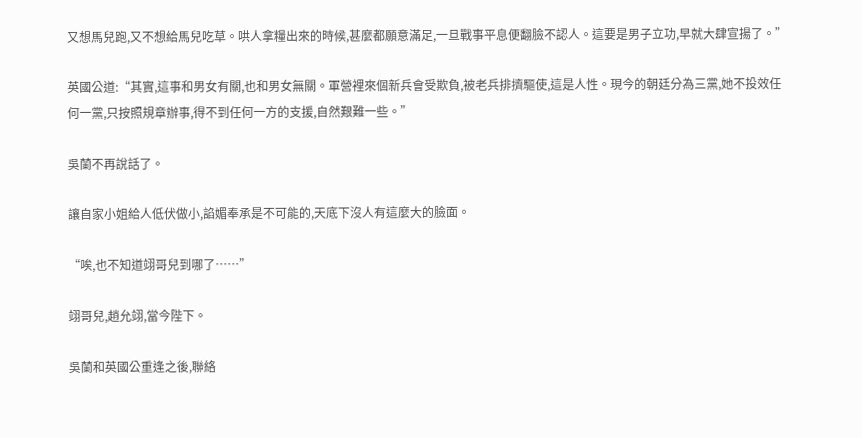又想馬兒跑,又不想給馬兒吃草。哄人拿糧出來的時候,甚麼都願意滿足,一旦戰事平息便翻臉不認人。這要是男子立功,早就大肆宣揚了。”

英國公道:“其實,這事和男女有關,也和男女無關。軍營裡來個新兵會受欺負,被老兵排擠驅使,這是人性。現今的朝廷分為三黨,她不投效任何一黨,只按照規章辦事,得不到任何一方的支援,自然艱難一些。”

吳蘭不再說話了。

讓自家小姐給人低伏做小,諂媚奉承是不可能的,天底下沒人有這麼大的臉面。

“唉,也不知道翊哥兒到哪了……”

翊哥兒,趙允翊,當今陛下。

吳蘭和英國公重逢之後,聯絡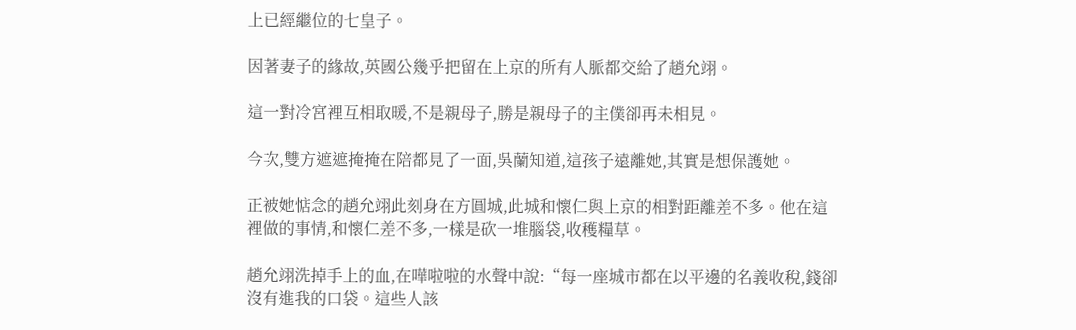上已經繼位的七皇子。

因著妻子的緣故,英國公幾乎把留在上京的所有人脈都交給了趙允翊。

這一對冷宮裡互相取暖,不是親母子,勝是親母子的主僕卻再未相見。

今次,雙方遮遮掩掩在陪都見了一面,吳蘭知道,這孩子遠離她,其實是想保護她。

正被她惦念的趙允翊此刻身在方圓城,此城和懷仁與上京的相對距離差不多。他在這裡做的事情,和懷仁差不多,一樣是砍一堆腦袋,收穫糧草。

趙允翊洗掉手上的血,在嘩啦啦的水聲中說:“每一座城市都在以平邊的名義收稅,錢卻沒有進我的口袋。這些人該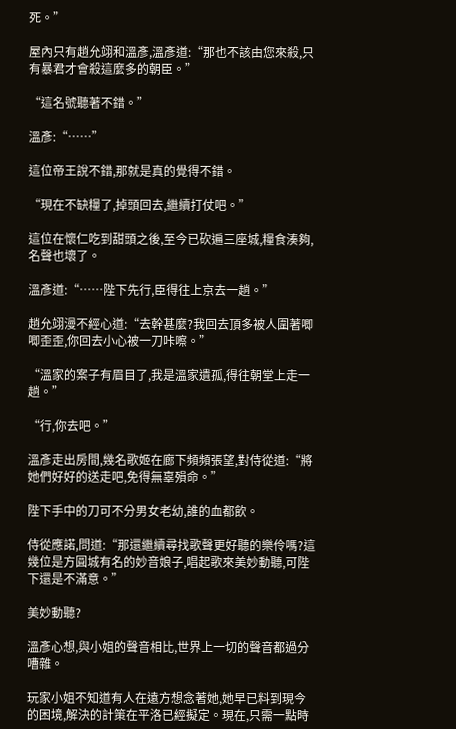死。”

屋內只有趙允翊和溫彥,溫彥道:“那也不該由您來殺,只有暴君才會殺這麼多的朝臣。”

“這名號聽著不錯。”

溫彥:“……”

這位帝王說不錯,那就是真的覺得不錯。

“現在不缺糧了,掉頭回去,繼續打仗吧。”

這位在懷仁吃到甜頭之後,至今已砍遍三座城,糧食湊夠,名聲也壞了。

溫彥道:“……陛下先行,臣得往上京去一趟。”

趙允翊漫不經心道:“去幹甚麼?我回去頂多被人圍著唧唧歪歪,你回去小心被一刀咔嚓。”

“溫家的案子有眉目了,我是溫家遺孤,得往朝堂上走一趟。”

“行,你去吧。”

溫彥走出房間,幾名歌姬在廊下頻頻張望,對侍從道:“將她們好好的送走吧,免得無辜殞命。”

陛下手中的刀可不分男女老幼,誰的血都飲。

侍從應諾,問道:“那還繼續尋找歌聲更好聽的樂伶嗎?這幾位是方圓城有名的妙音娘子,唱起歌來美妙動聽,可陛下還是不滿意。”

美妙動聽?

溫彥心想,與小姐的聲音相比,世界上一切的聲音都過分嘈雜。

玩家小姐不知道有人在遠方想念著她,她早已料到現今的困境,解決的計策在平洛已經擬定。現在,只需一點時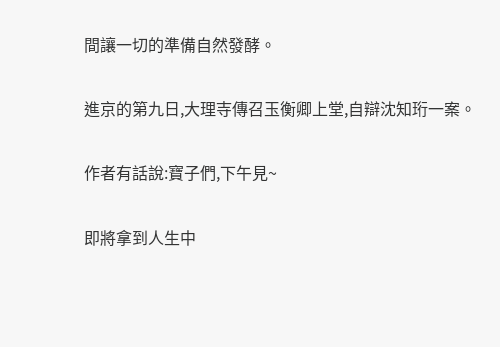間讓一切的準備自然發酵。

進京的第九日,大理寺傳召玉衡卿上堂,自辯沈知珩一案。

作者有話說:寶子們,下午見~

即將拿到人生中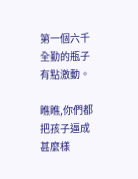第一個六千全勤的瓶子有點激動。

瞧瞧,你們都把孩子逼成甚麼樣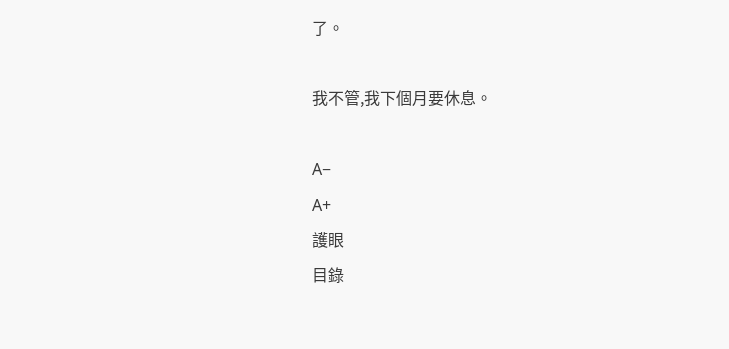了。

我不管,我下個月要休息。

A−
A+
護眼
目錄